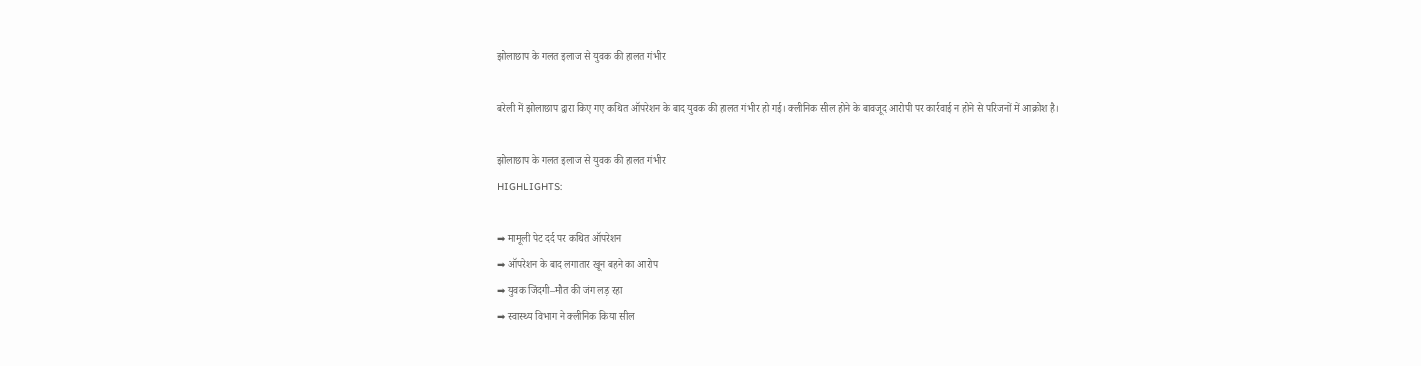झोलाछाप के गलत इलाज से युवक की हालत गंभीर

बरेली में झोलाछाप द्वारा किए गए कथित ऑपरेशन के बाद युवक की हालत गंभीर हो गई। क्लीनिक सील होने के बावजूद आरोपी पर कार्रवाई न होने से परिजनों में आक्रोश है।

झोलाछाप के गलत इलाज से युवक की हालत गंभीर
HIGHLIGHTS:

➡ मामूली पेट दर्द पर कथित ऑपरेशन
➡ ऑपरेशन के बाद लगातार खून बहने का आरोप
➡ युवक जिंदगी–मौत की जंग लड़ रहा
➡ स्वास्थ्य विभाग ने क्लीनिक किया सील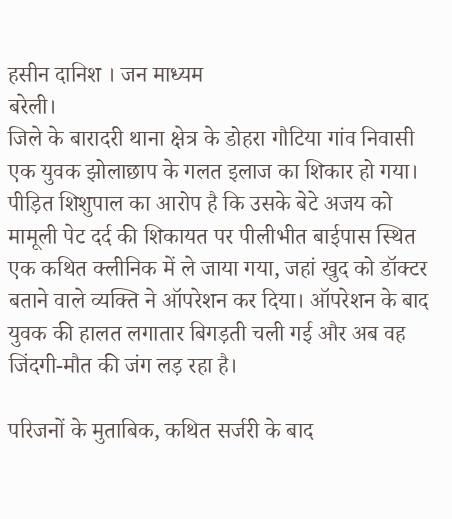हसीन दानिश । जन माध्यम
बरेली।
जिले के बारादरी थाना क्षेत्र के डोहरा गौटिया गांव निवासी एक युवक झोलाछाप के गलत इलाज का शिकार हो गया। पीड़ित शिशुपाल का आरोप है कि उसके बेटे अजय को मामूली पेट दर्द की शिकायत पर पीलीभीत बाईपास स्थित एक कथित क्लीनिक में ले जाया गया, जहां खुद को डॉक्टर बताने वाले व्यक्ति ने ऑपरेशन कर दिया। ऑपरेशन के बाद युवक की हालत लगातार बिगड़ती चली गई और अब वह जिंदगी-मौत की जंग लड़ रहा है।

परिजनों के मुताबिक, कथित सर्जरी के बाद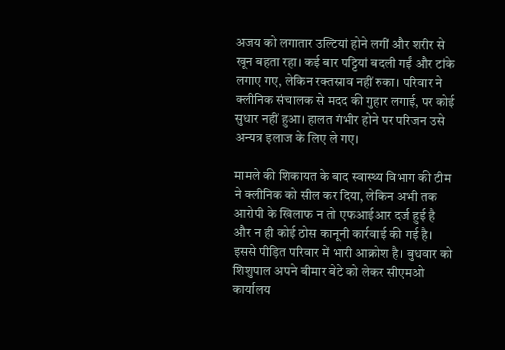अजय को लगातार उल्टियां होने लगीं और शरीर से खून बहता रहा। कई बार पट्टियां बदली गईं और टांके लगाए गए, लेकिन रक्तस्राव नहीं रुका। परिवार ने क्लीनिक संचालक से मदद की गुहार लगाई, पर कोई सुधार नहीं हुआ। हालत गंभीर होने पर परिजन उसे अन्यत्र इलाज के लिए ले गए।

मामले की शिकायत के बाद स्वास्थ्य विभाग की टीम ने क्लीनिक को सील कर दिया, लेकिन अभी तक आरोपी के खिलाफ न तो एफआईआर दर्ज हुई है और न ही कोई ठोस कानूनी कार्रवाई की गई है। इससे पीड़ित परिवार में भारी आक्रोश है। बुधवार को शिशुपाल अपने बीमार बेटे को लेकर सीएमओ कार्यालय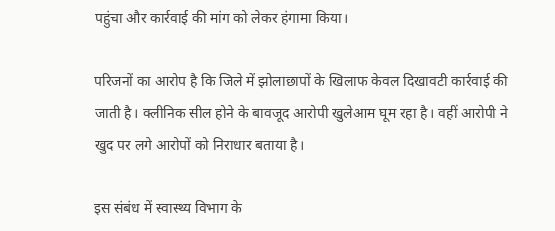पहुंचा और कार्रवाई की मांग को लेकर हंगामा किया।

परिजनों का आरोप है कि जिले में झोलाछापों के खिलाफ केवल दिखावटी कार्रवाई की जाती है। क्लीनिक सील होने के बावजूद आरोपी खुलेआम घूम रहा है। वहीं आरोपी ने खुद पर लगे आरोपों को निराधार बताया है।

इस संबंध में स्वास्थ्य विभाग के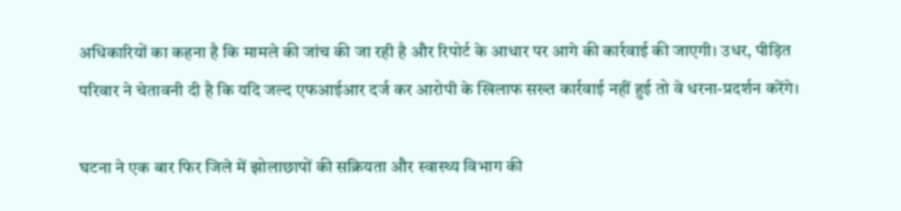अधिकारियों का कहना है कि मामले की जांच की जा रही है और रिपोर्ट के आधार पर आगे की कार्रवाई की जाएगी। उधर, पीड़ित परिवार ने चेतावनी दी है कि यदि जल्द एफआईआर दर्ज कर आरोपी के खिलाफ सख्त कार्रवाई नहीं हुई तो वे धरना-प्रदर्शन करेंगे।

घटना ने एक बार फिर जिले में झोलाछापों की सक्रियता और स्वास्थ्य विभाग की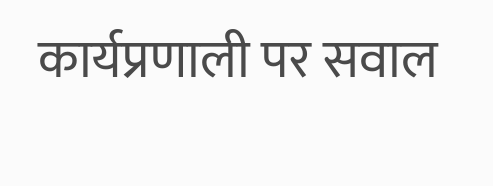कार्यप्रणाली पर सवाल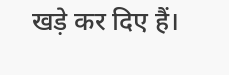खड़े कर दिए हैं।